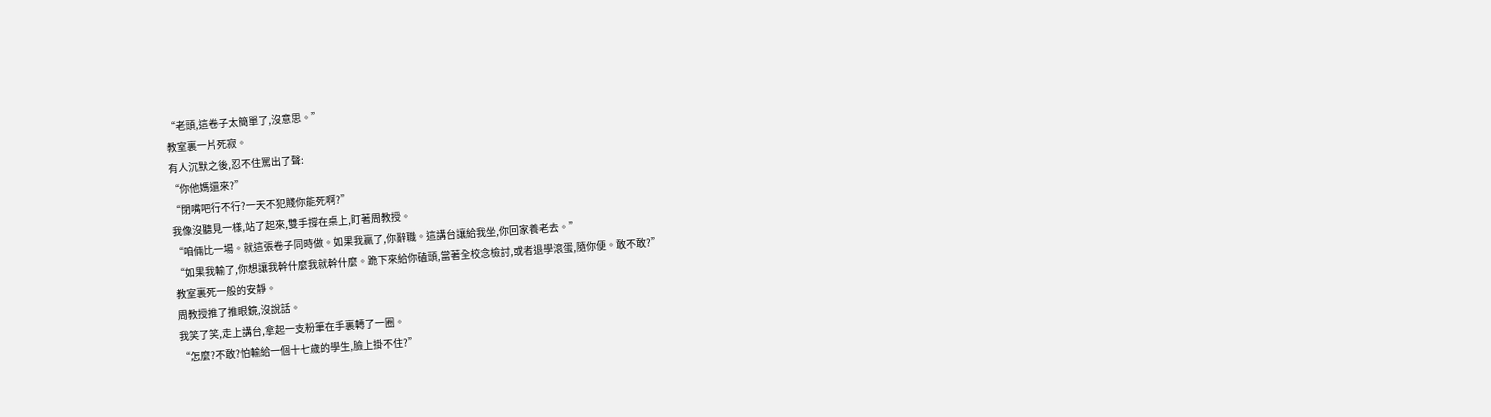“老頭,這卷子太簡單了,沒意思。”
教室裏一片死寂。
有人沉默之後,忍不住罵出了聲:
“你他媽還來?”
“閉嘴吧行不行?一天不犯賤你能死啊?”
我像沒聽見一樣,站了起來,雙手撐在桌上,盯著周教授。
“咱倆比一場。就這張卷子同時做。如果我贏了,你辭職。這講台讓給我坐,你回家養老去。”
“如果我輸了,你想讓我幹什麼我就幹什麼。跪下來給你磕頭,當著全校念檢討,或者退學滾蛋,隨你便。敢不敢?”
教室裏死一般的安靜。
周教授推了推眼鏡,沒說話。
我笑了笑,走上講台,拿起一支粉筆在手裏轉了一圈。
“怎麼?不敢?怕輸給一個十七歲的學生,臉上掛不住?”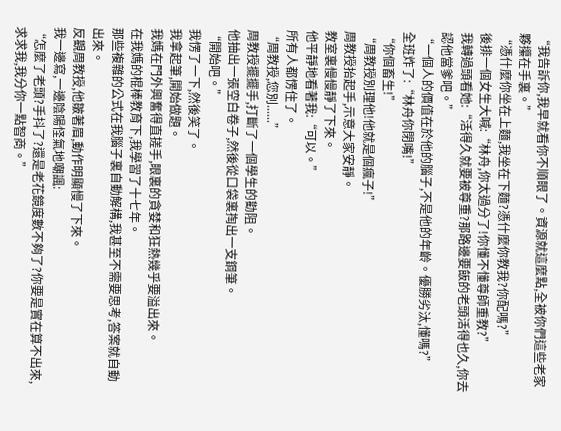“我告訴你,我早就看你不順眼了。資源就這麼點,全被你們這些老家夥攥在手裏。”
“憑什麼你坐在上麵,我坐在下麵?憑什麼你教我?你配嗎?”
後排一個女生大喊:“林舟,你太過分了!你懂不懂尊師重教?”
我轉過頭看她:“活得久就要被尊重?那路邊要飯的老頭活得也久,你去認他當爹吧。”
“一個人的價值在於他的腦子,不是他的年齡。優勝劣汰,懂嗎?”
全班炸了:“林舟你閉嘴!”
“你個畜生!”
“周教授別理他!他就是個瘋子!”
周教授抬起手,示意大家安靜。
教室裏慢慢靜了下來。
他平靜地看著我:“可以。”
所有人都愣住了。
“周教授,您別......”
周教授擺擺手,打斷了一個學生的勸阻。
他抽出一張空白卷子,然後從口袋裏掏出一支鋼筆。
“開始吧。”
我愣了一下,然後笑了。
我拿起筆,開始做題。
我媽在門外興奮得直搓手,眼裏的貪婪和狂熱幾乎要溢出來。
在我媽的棍棒教育下,我學習了十七年。
那些複雜的公式在我腦子裏自動解構,我甚至不需要思考,答案就自動出來。
反觀周教授,他皺著眉,動作明顯慢了下來。
我一邊寫,一邊陰陽怪氣地嘲諷:
“怎麼了老頭?手抖了?還是老花鏡度數不夠了?你要是實在算不出來,求求我,我分你一點智商。”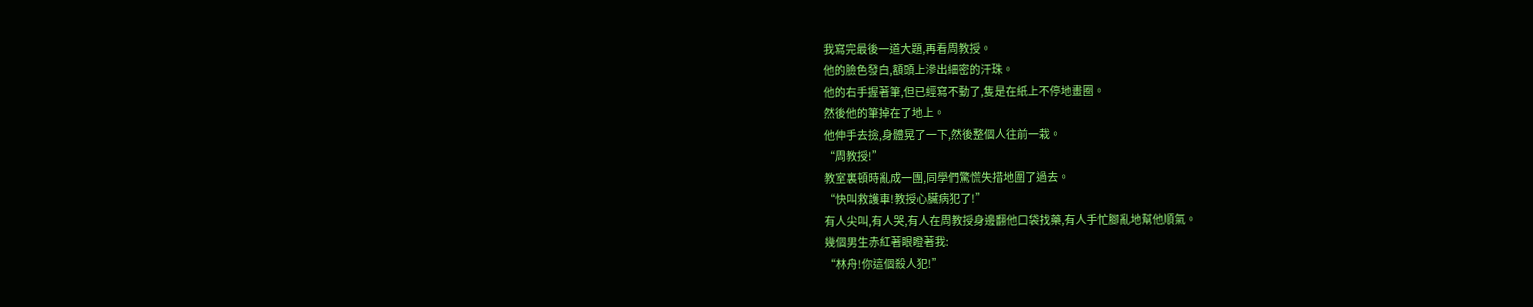我寫完最後一道大題,再看周教授。
他的臉色發白,額頭上滲出細密的汗珠。
他的右手握著筆,但已經寫不動了,隻是在紙上不停地畫圈。
然後他的筆掉在了地上。
他伸手去撿,身體晃了一下,然後整個人往前一栽。
“周教授!”
教室裏頓時亂成一團,同學們驚慌失措地圍了過去。
“快叫救護車!教授心臟病犯了!”
有人尖叫,有人哭,有人在周教授身邊翻他口袋找藥,有人手忙腳亂地幫他順氣。
幾個男生赤紅著眼瞪著我:
“林舟!你這個殺人犯!”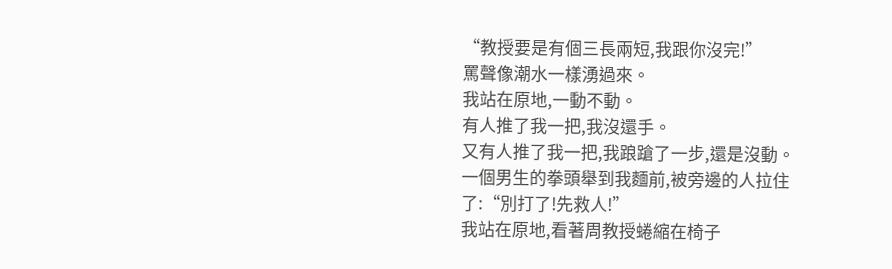“教授要是有個三長兩短,我跟你沒完!”
罵聲像潮水一樣湧過來。
我站在原地,一動不動。
有人推了我一把,我沒還手。
又有人推了我一把,我踉蹌了一步,還是沒動。
一個男生的拳頭舉到我麵前,被旁邊的人拉住了:“別打了!先救人!”
我站在原地,看著周教授蜷縮在椅子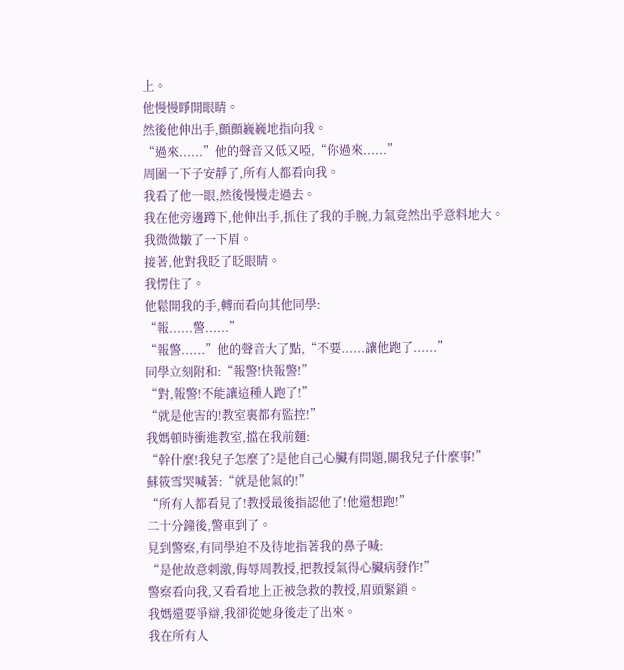上。
他慢慢睜開眼睛。
然後他伸出手,顫顫巍巍地指向我。
“過來......”他的聲音又低又啞,“你過來......”
周圍一下子安靜了,所有人都看向我。
我看了他一眼,然後慢慢走過去。
我在他旁邊蹲下,他伸出手,抓住了我的手腕,力氣竟然出乎意料地大。
我微微皺了一下眉。
接著,他對我眨了眨眼睛。
我愣住了。
他鬆開我的手,轉而看向其他同學:
“報......警......”
“報警......”他的聲音大了點,“不要......讓他跑了......”
同學立刻附和:“報警!快報警!”
“對,報警!不能讓這種人跑了!”
“就是他害的!教室裏都有監控!”
我媽頓時衝進教室,擋在我前麵:
“幹什麼!我兒子怎麼了?是他自己心臟有問題,關我兒子什麼事!”
蘇筱雪哭喊著:“就是他氣的!”
“所有人都看見了!教授最後指認他了!他還想跑!”
二十分鐘後,警車到了。
見到警察,有同學迫不及待地指著我的鼻子喊:
“是他故意刺激,侮辱周教授,把教授氣得心臟病發作!”
警察看向我,又看看地上正被急救的教授,眉頭緊鎖。
我媽還要爭辯,我卻從她身後走了出來。
我在所有人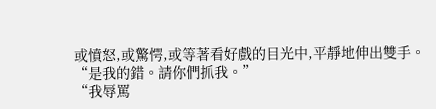或憤怒,或驚愕,或等著看好戲的目光中,平靜地伸出雙手。
“是我的錯。請你們抓我。”
“我辱罵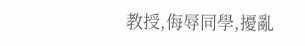教授,侮辱同學,擾亂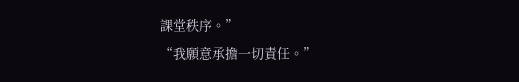課堂秩序。”
“我願意承擔一切責任。”